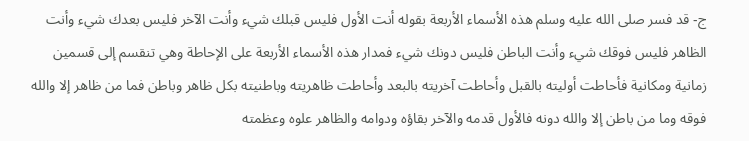ج- قد فسر صلى الله عليه وسلم هذه الأسماء الأربعة بقوله أنت الأول فليس قبلك شيء وأنت الآخر فليس بعدك شيء وأنت الظاهر فليس فوقك شيء وأنت الباطن فليس دونك شيء فمدار هذه الأسماء الأربعة على الإحاطة وهي تنقسم إلى قسمين زمانية ومكانية فأحاطت أوليته بالقبل وأحاطت آخريته بالبعد وأحاطت ظاهريته وباطنيته بكل ظاهر وباطن فما من ظاهر إلا والله فوقه وما من باطن إلا والله دونه فالأول قدمه والآخر بقاؤه ودوامه والظاهر علوه وعظمته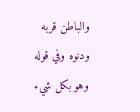والباطن قربه ودنوه وفي قوله وهو بكل شيء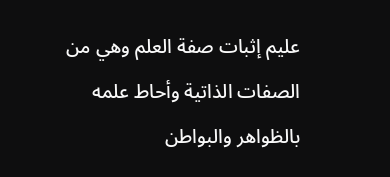عليم إثبات صفة العلم وهي من الصفات الذاتية وأحاط علمه بالظواهر والبواطن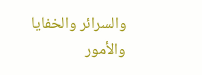والسرائر والخفايا والأمور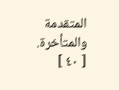المتقدمة والمتأخرة.
[ ٤٠ ]